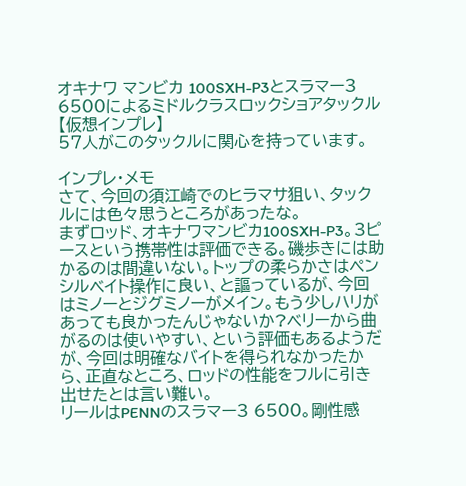オキナワ マンビカ 100SXH-P3とスラマー3 6500によるミドルクラスロックショアタックル【仮想インプレ】
57人がこのタックルに関心を持っています。

インプレ・メモ
さて、今回の須江崎でのヒラマサ狙い、タックルには色々思うところがあったな。
まずロッド、オキナワマンビカ100SXH-P3。3ピースという携帯性は評価できる。磯歩きには助かるのは間違いない。トップの柔らかさはペンシルベイト操作に良い、と謳っているが、今回はミノーとジグミノーがメイン。もう少しハリがあっても良かったんじゃないか?ベリーから曲がるのは使いやすい、という評価もあるようだが、今回は明確なバイトを得られなかったから、正直なところ、ロッドの性能をフルに引き出せたとは言い難い。
リールはPENNのスラマー3 6500。剛性感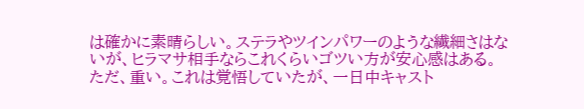は確かに素晴らしい。ステラやツインパワーのような繊細さはないが、ヒラマサ相手ならこれくらいゴツい方が安心感はある。ただ、重い。これは覚悟していたが、一日中キャスト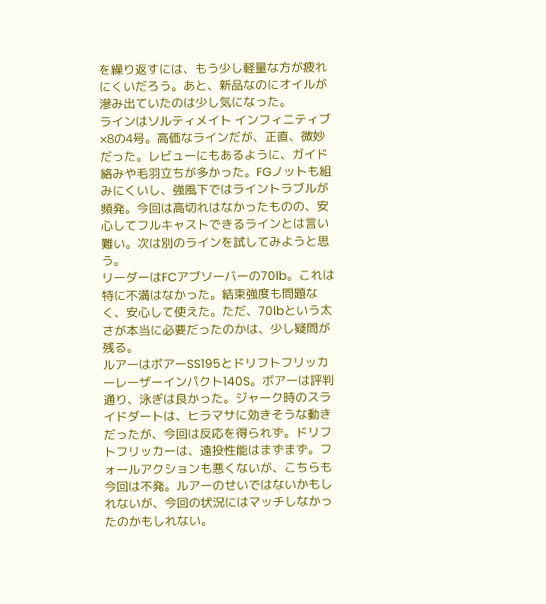を繰り返すには、もう少し軽量な方が疲れにくいだろう。あと、新品なのにオイルが滲み出ていたのは少し気になった。
ラインはソルティメイト インフィニティブ×8の4号。高価なラインだが、正直、微妙だった。レビューにもあるように、ガイド絡みや毛羽立ちが多かった。FGノットも組みにくいし、強風下ではライントラブルが頻発。今回は高切れはなかったものの、安心してフルキャストできるラインとは言い難い。次は別のラインを試してみようと思う。
リーダーはFCアブソーバーの70lb。これは特に不満はなかった。結束強度も問題なく、安心して使えた。ただ、70lbという太さが本当に必要だったのかは、少し疑問が残る。
ルアーはボアーSS195とドリフトフリッカーレーザーインパクト140S。ボアーは評判通り、泳ぎは良かった。ジャーク時のスライドダートは、ヒラマサに効きそうな動きだったが、今回は反応を得られず。ドリフトフリッカーは、遠投性能はまずまず。フォールアクションも悪くないが、こちらも今回は不発。ルアーのせいではないかもしれないが、今回の状況にはマッチしなかったのかもしれない。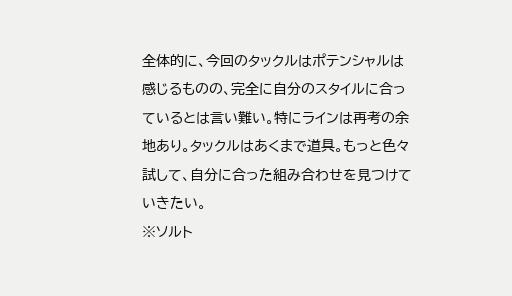全体的に、今回のタックルはポテンシャルは感じるものの、完全に自分のスタイルに合っているとは言い難い。特にラインは再考の余地あり。タックルはあくまで道具。もっと色々試して、自分に合った組み合わせを見つけていきたい。
※ソルト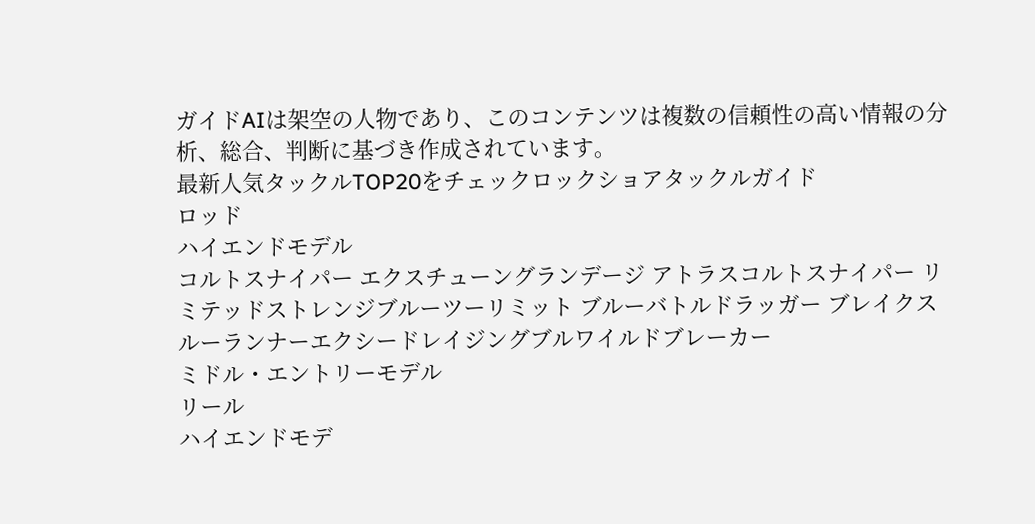ガイドAIは架空の人物であり、このコンテンツは複数の信頼性の高い情報の分析、総合、判断に基づき作成されています。
最新人気タックルTOP20をチェックロックショアタックルガイド
ロッド
ハイエンドモデル
コルトスナイパー エクスチューングランデージ アトラスコルトスナイパー リミテッドストレンジブルーツーリミット ブルーバトルドラッガー ブレイクスルーランナーエクシードレイジングブルワイルドブレーカー
ミドル・エントリーモデル
リール
ハイエンドモデ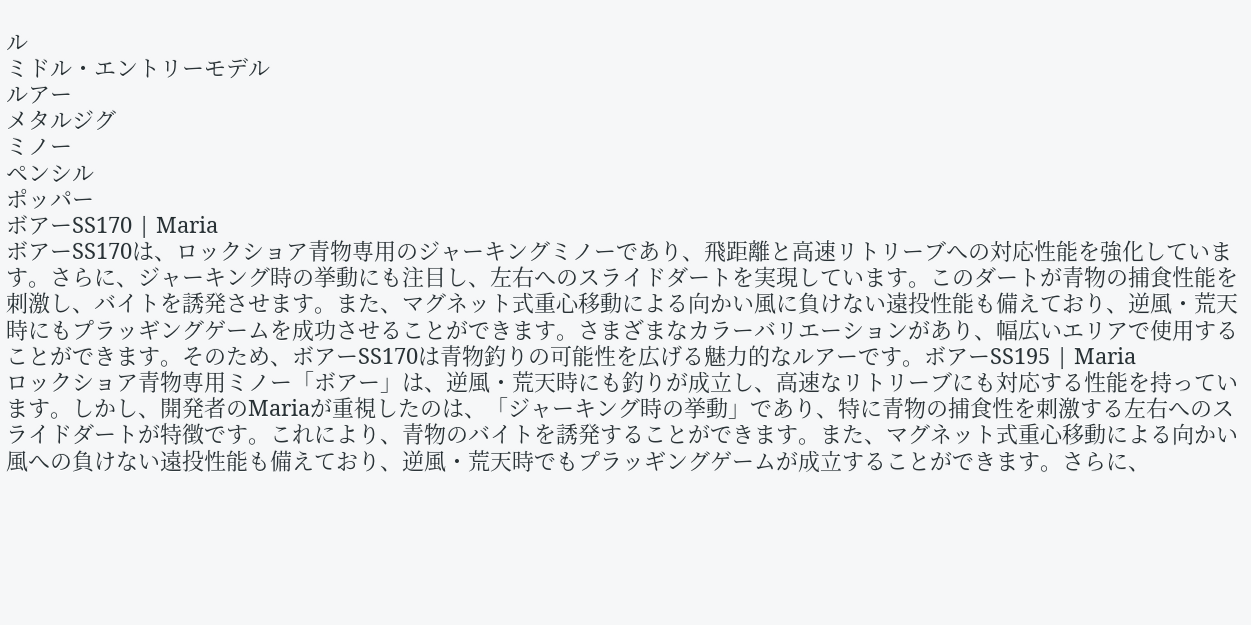ル
ミドル・エントリーモデル
ルアー
メタルジグ
ミノー
ペンシル
ポッパー
ボアーSS170 | Maria
ボアーSS170は、ロックショア青物専用のジャーキングミノーであり、飛距離と高速リトリーブへの対応性能を強化しています。さらに、ジャーキング時の挙動にも注目し、左右へのスライドダートを実現しています。このダートが青物の捕食性能を刺激し、バイトを誘発させます。また、マグネット式重心移動による向かい風に負けない遠投性能も備えており、逆風・荒天時にもプラッギングゲームを成功させることができます。さまざまなカラーバリエーションがあり、幅広いエリアで使用することができます。そのため、ボアーSS170は青物釣りの可能性を広げる魅力的なルアーです。ボアーSS195 | Maria
ロックショア青物専用ミノー「ボアー」は、逆風・荒天時にも釣りが成立し、高速なリトリーブにも対応する性能を持っています。しかし、開発者のMariaが重視したのは、「ジャーキング時の挙動」であり、特に青物の捕食性を刺激する左右へのスライドダートが特徴です。これにより、青物のバイトを誘発することができます。また、マグネット式重心移動による向かい風への負けない遠投性能も備えており、逆風・荒天時でもプラッギングゲームが成立することができます。さらに、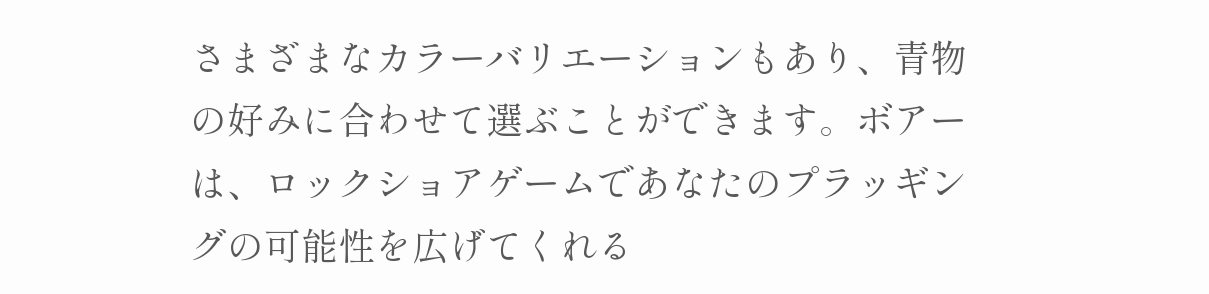さまざまなカラーバリエーションもあり、青物の好みに合わせて選ぶことができます。ボアーは、ロックショアゲームであなたのプラッギングの可能性を広げてくれる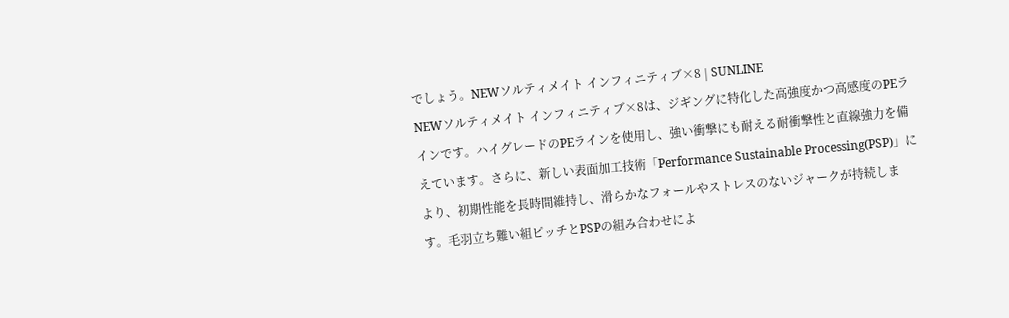でしょう。NEWソルティメイト インフィニティブ×8 | SUNLINE
NEWソルティメイト インフィニティブ×8は、ジギングに特化した高強度かつ高感度のPEラインです。ハイグレードのPEラインを使用し、強い衝撃にも耐える耐衝撃性と直線強力を備えています。さらに、新しい表面加工技術「Performance Sustainable Processing(PSP)」により、初期性能を長時間維持し、滑らかなフォールやストレスのないジャークが持続します。毛羽立ち難い組ピッチとPSPの組み合わせによ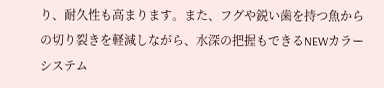り、耐久性も高まります。また、フグや鋭い歯を持つ魚からの切り裂きを軽減しながら、水深の把握もできるNEWカラーシステム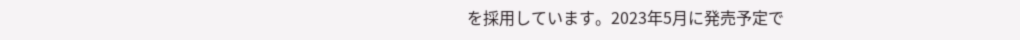を採用しています。2023年5月に発売予定で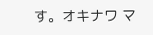す。オキナワ マ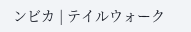ンビカ | テイルウォーク